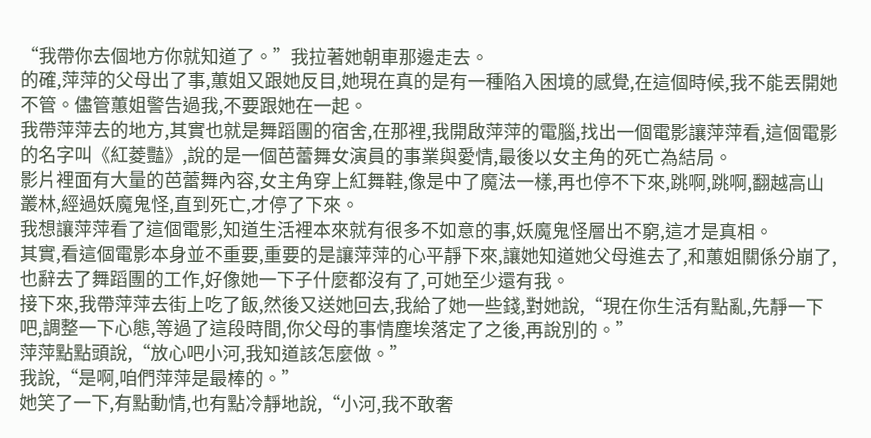“我帶你去個地方你就知道了。”我拉著她朝車那邊走去。
的確,萍萍的父母出了事,蕙姐又跟她反目,她現在真的是有一種陷入困境的感覺,在這個時候,我不能丟開她不管。儘管蕙姐警告過我,不要跟她在一起。
我帶萍萍去的地方,其實也就是舞蹈團的宿舍,在那裡,我開啟萍萍的電腦,找出一個電影讓萍萍看,這個電影的名字叫《紅菱豔》,說的是一個芭蕾舞女演員的事業與愛情,最後以女主角的死亡為結局。
影片裡面有大量的芭蕾舞內容,女主角穿上紅舞鞋,像是中了魔法一樣,再也停不下來,跳啊,跳啊,翻越高山叢林,經過妖魔鬼怪,直到死亡,才停了下來。
我想讓萍萍看了這個電影,知道生活裡本來就有很多不如意的事,妖魔鬼怪層出不窮,這才是真相。
其實,看這個電影本身並不重要,重要的是讓萍萍的心平靜下來,讓她知道她父母進去了,和蕙姐關係分崩了,也辭去了舞蹈團的工作,好像她一下子什麼都沒有了,可她至少還有我。
接下來,我帶萍萍去街上吃了飯,然後又送她回去,我給了她一些錢,對她說,“現在你生活有點亂,先靜一下吧,調整一下心態,等過了這段時間,你父母的事情塵埃落定了之後,再說別的。”
萍萍點點頭說,“放心吧小河,我知道該怎麼做。”
我說,“是啊,咱們萍萍是最棒的。”
她笑了一下,有點動情,也有點冷靜地說,“小河,我不敢奢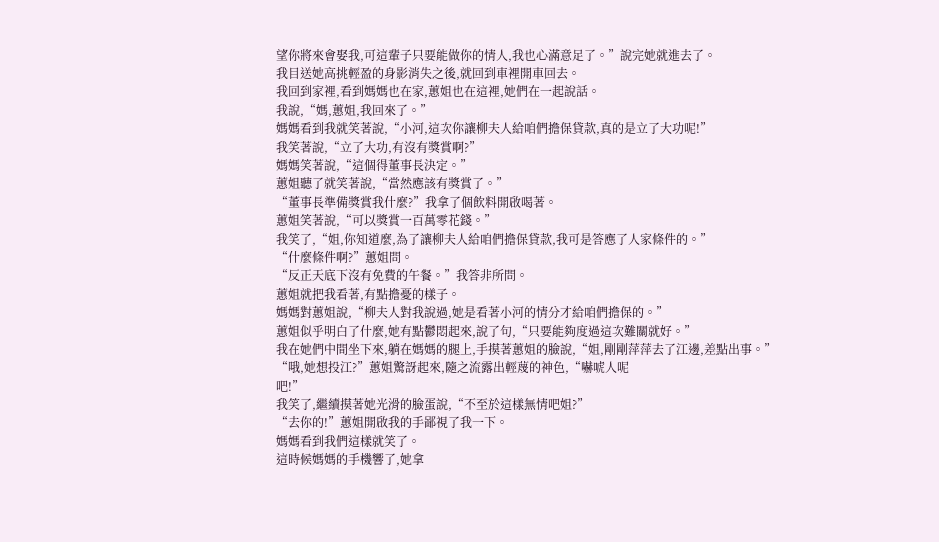望你將來會娶我,可這輩子只要能做你的情人,我也心滿意足了。”說完她就進去了。
我目送她高挑輕盈的身影消失之後,就回到車裡開車回去。
我回到家裡,看到媽媽也在家,蕙姐也在這裡,她們在一起說話。
我說,“媽,蕙姐,我回來了。”
媽媽看到我就笑著說,“小河,這次你讓柳夫人給咱們擔保貸款,真的是立了大功呢!”
我笑著說,“立了大功,有沒有獎賞啊?”
媽媽笑著說,“這個得董事長決定。”
蕙姐聽了就笑著說,“當然應該有獎賞了。”
“董事長準備獎賞我什麼?”我拿了個飲料開啟喝著。
蕙姐笑著說,“可以獎賞一百萬零花錢。”
我笑了,“姐,你知道麼,為了讓柳夫人給咱們擔保貸款,我可是答應了人家條件的。”
“什麼條件啊?”蕙姐問。
“反正天底下沒有免費的午餐。”我答非所問。
蕙姐就把我看著,有點擔憂的樣子。
媽媽對蕙姐說,“柳夫人對我說過,她是看著小河的情分才給咱們擔保的。”
蕙姐似乎明白了什麼,她有點鬱悶起來,說了句,“只要能夠度過這次難關就好。”
我在她們中間坐下來,躺在媽媽的腿上,手摸著蕙姐的臉說,“姐,剛剛萍萍去了江邊,差點出事。”
“哦,她想投江?”蕙姐驚訝起來,隨之流露出輕蔑的神色,“嚇唬人呢
吧!”
我笑了,繼續摸著她光滑的臉蛋說,“不至於這樣無情吧姐?”
“去你的!”蕙姐開啟我的手鄙視了我一下。
媽媽看到我們這樣就笑了。
這時候媽媽的手機響了,她拿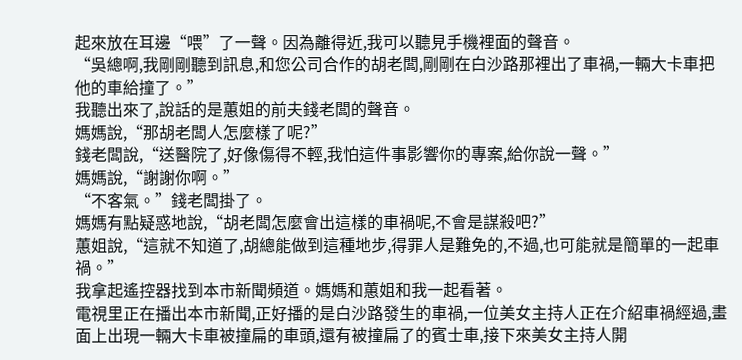起來放在耳邊“喂”了一聲。因為離得近,我可以聽見手機裡面的聲音。
“吳總啊,我剛剛聽到訊息,和您公司合作的胡老闆,剛剛在白沙路那裡出了車禍,一輛大卡車把他的車給撞了。”
我聽出來了,說話的是蕙姐的前夫錢老闆的聲音。
媽媽說,“那胡老闆人怎麼樣了呢?”
錢老闆說,“送醫院了,好像傷得不輕,我怕這件事影響你的專案,給你說一聲。”
媽媽說,“謝謝你啊。”
“不客氣。”錢老闆掛了。
媽媽有點疑惑地說,“胡老闆怎麼會出這樣的車禍呢,不會是謀殺吧?”
蕙姐說,“這就不知道了,胡總能做到這種地步,得罪人是難免的,不過,也可能就是簡單的一起車禍。”
我拿起遙控器找到本市新聞頻道。媽媽和蕙姐和我一起看著。
電視里正在播出本市新聞,正好播的是白沙路發生的車禍,一位美女主持人正在介紹車禍經過,畫面上出現一輛大卡車被撞扁的車頭,還有被撞扁了的賓士車,接下來美女主持人開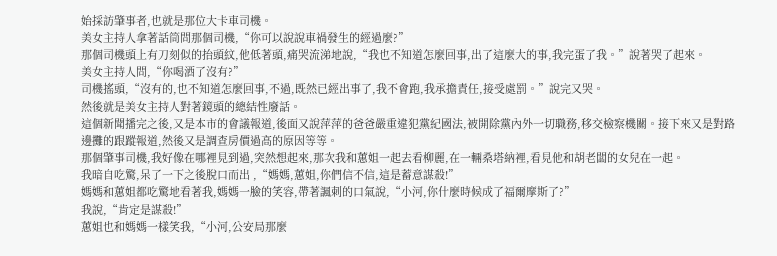始採訪肇事者,也就是那位大卡車司機。
美女主持人拿著話筒問那個司機,“你可以說說車禍發生的經過麼?”
那個司機頭上有刀刻似的抬頭紋,他低著頭,痛哭流涕地說,“我也不知道怎麼回事,出了這麼大的事,我完蛋了我。”說著哭了起來。
美女主持人問,“你喝酒了沒有?”
司機搖頭,“沒有的,也不知道怎麼回事,不過,既然已經出事了,我不會跑,我承擔責任,接受處罰。”說完又哭。
然後就是美女主持人對著鏡頭的總結性廢話。
這個新聞播完之後,又是本市的會議報道,後面又說萍萍的爸爸嚴重違犯黨紀國法,被開除黨內外一切職務,移交檢察機關。接下來又是對路邊攤的跟蹤報道,然後又是調查房價過高的原因等等。
那個肇事司機,我好像在哪裡見到過,突然想起來,那次我和蕙姐一起去看柳麗,在一輛桑塔納裡,看見他和胡老闆的女兒在一起。
我暗自吃驚,呆了一下之後脫口而出 ,“媽媽,蕙姐,你們信不信,這是蓄意謀殺!”
媽媽和蕙姐都吃驚地看著我,媽媽一臉的笑容,帶著諷刺的口氣說,“小河,你什麼時候成了福爾摩斯了?”
我說,“肯定是謀殺!”
蕙姐也和媽媽一樣笑我,“小河,公安局那麼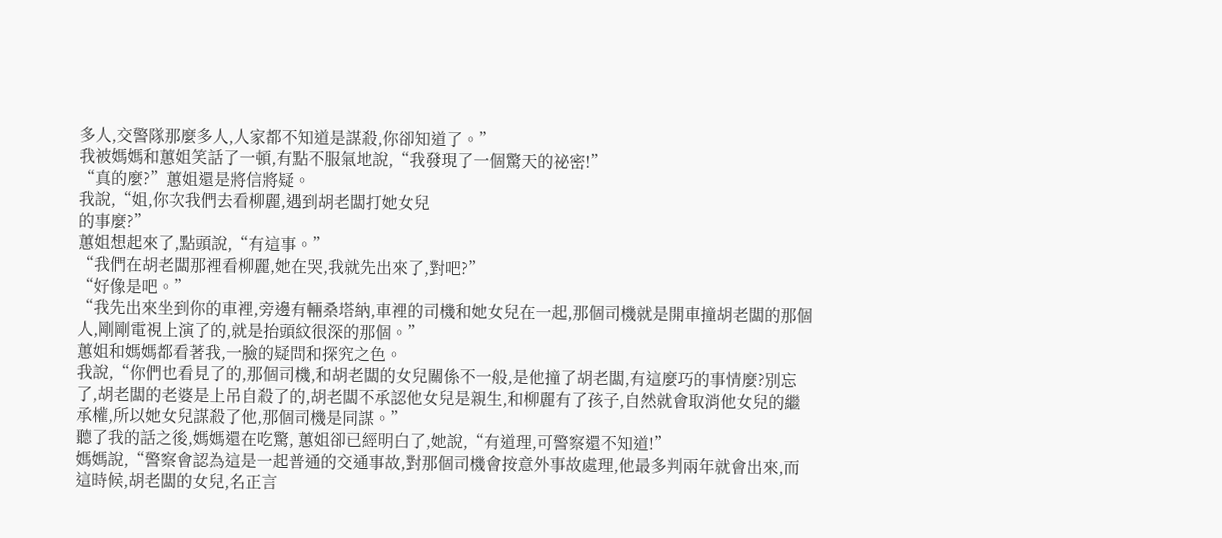多人,交警隊那麼多人,人家都不知道是謀殺,你卻知道了。”
我被媽媽和蕙姐笑話了一頓,有點不服氣地說,“我發現了一個驚天的祕密!”
“真的麼?”蕙姐還是將信將疑。
我說,“姐,你次我們去看柳麗,遇到胡老闆打她女兒
的事麼?”
蕙姐想起來了,點頭說,“有這事。”
“我們在胡老闆那裡看柳麗,她在哭,我就先出來了,對吧?”
“好像是吧。”
“我先出來坐到你的車裡,旁邊有輛桑塔納,車裡的司機和她女兒在一起,那個司機就是開車撞胡老闆的那個人,剛剛電視上演了的,就是抬頭紋很深的那個。”
蕙姐和媽媽都看著我,一臉的疑問和探究之色。
我說,“你們也看見了的,那個司機,和胡老闆的女兒關係不一般,是他撞了胡老闆,有這麼巧的事情麼?別忘了,胡老闆的老婆是上吊自殺了的,胡老闆不承認他女兒是親生,和柳麗有了孩子,自然就會取消他女兒的繼承權,所以她女兒謀殺了他,那個司機是同謀。”
聽了我的話之後,媽媽還在吃驚, 蕙姐卻已經明白了,她說,“有道理,可警察還不知道!”
媽媽說,“警察會認為這是一起普通的交通事故,對那個司機會按意外事故處理,他最多判兩年就會出來,而這時候,胡老闆的女兒,名正言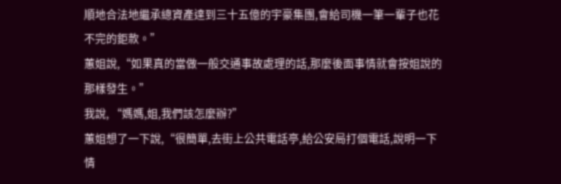順地合法地繼承總資產達到三十五億的宇豪集團,會給司機一筆一輩子也花不完的鉅款。”
蕙姐說,“如果真的當做一般交通事故處理的話,那麼後面事情就會按姐說的那樣發生。”
我說, “媽媽,姐,我們該怎麼辦?”
蕙姐想了一下說,“很簡單,去街上公共電話亭,給公安局打個電話,說明一下情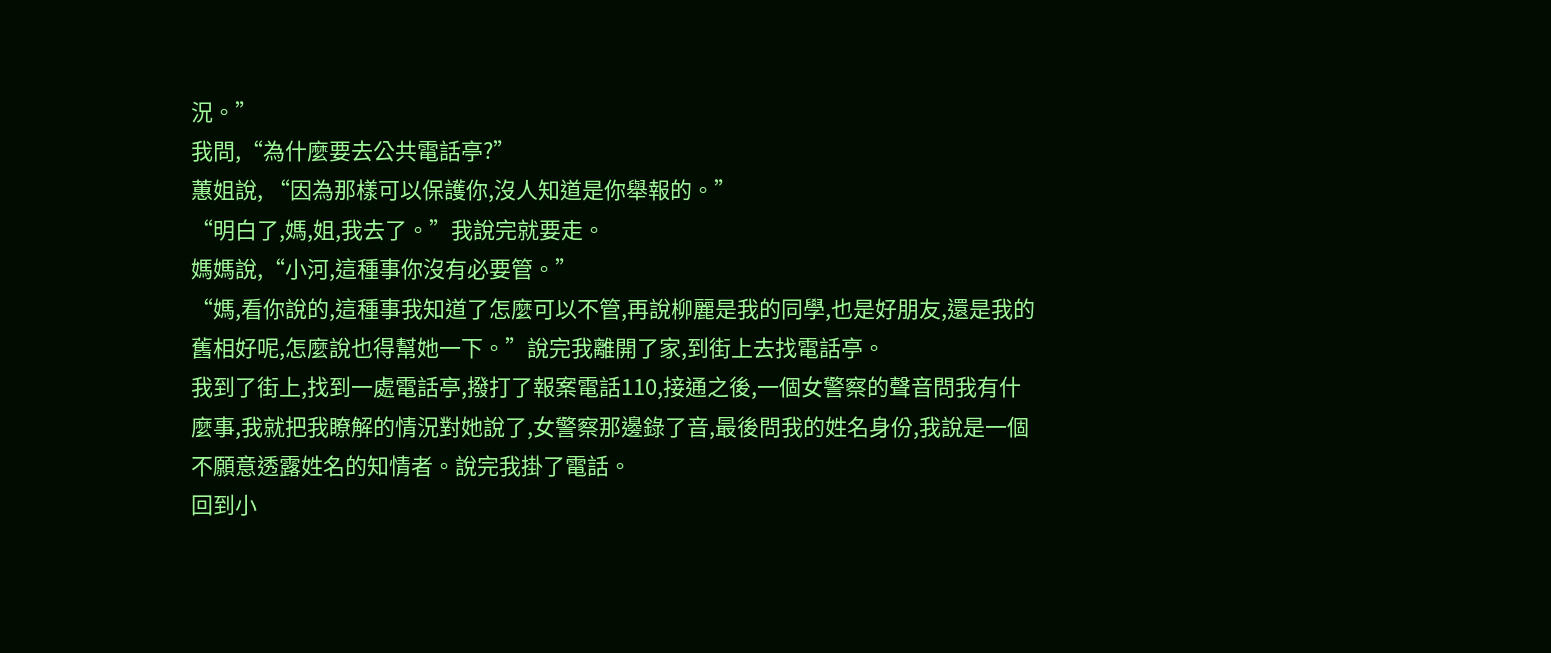況。”
我問,“為什麼要去公共電話亭?”
蕙姐說, “因為那樣可以保護你,沒人知道是你舉報的。”
“明白了,媽,姐,我去了。”我說完就要走。
媽媽說,“小河,這種事你沒有必要管。”
“媽,看你說的,這種事我知道了怎麼可以不管,再說柳麗是我的同學,也是好朋友,還是我的舊相好呢,怎麼說也得幫她一下。”說完我離開了家,到街上去找電話亭。
我到了街上,找到一處電話亭,撥打了報案電話110,接通之後,一個女警察的聲音問我有什麼事,我就把我瞭解的情況對她說了,女警察那邊錄了音,最後問我的姓名身份,我說是一個不願意透露姓名的知情者。說完我掛了電話。
回到小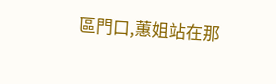區門口,蕙姐站在那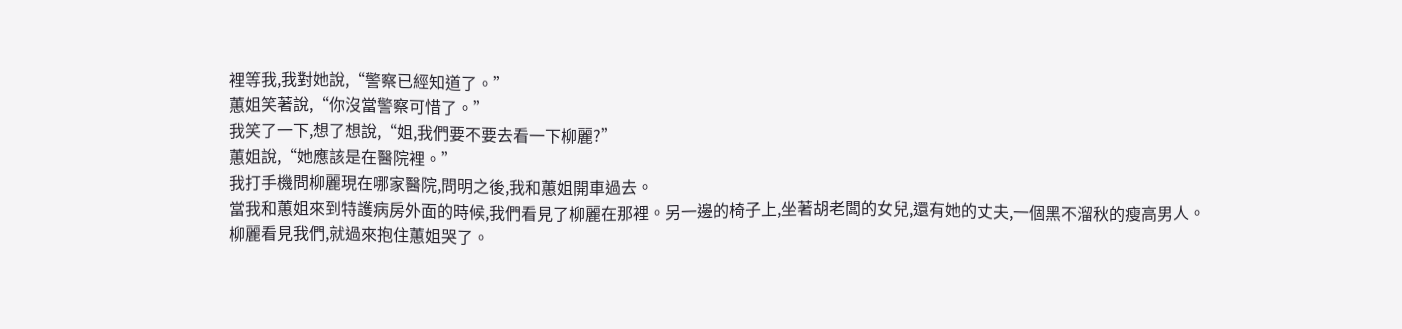裡等我,我對她說,“警察已經知道了。”
蕙姐笑著說,“你沒當警察可惜了。”
我笑了一下,想了想說,“姐,我們要不要去看一下柳麗?”
蕙姐說,“她應該是在醫院裡。”
我打手機問柳麗現在哪家醫院,問明之後,我和蕙姐開車過去。
當我和蕙姐來到特護病房外面的時候,我們看見了柳麗在那裡。另一邊的椅子上,坐著胡老闆的女兒,還有她的丈夫,一個黑不溜秋的瘦高男人。
柳麗看見我們,就過來抱住蕙姐哭了。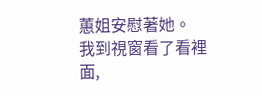蕙姐安慰著她。
我到視窗看了看裡面,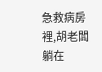急救病房裡,胡老闆躺在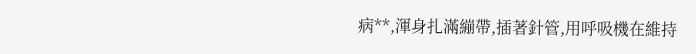病**,渾身扎滿繃帶,插著針管,用呼吸機在維持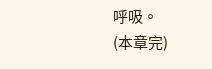呼吸。
(本章完)